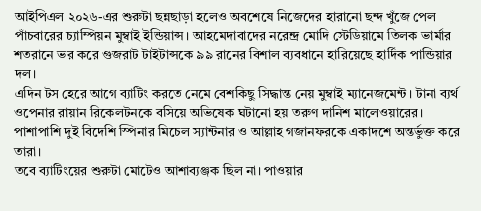আইপিএল ২০২৬-এর শুরুটা ছন্নছাড়া হলেও অবশেষে নিজেদের হারানো ছন্দ খুঁজে পেল পাঁচবারের চ্যাম্পিয়ন মুম্বাই ইন্ডিয়ান্স। আহমেদাবাদের নরেন্দ্র মোদি স্টেডিয়ামে তিলক ভার্মার শতরানে ভর করে গুজরাট টাইটান্সকে ৯৯ রানের বিশাল ব্যবধানে হারিয়েছে হার্দিক পান্ডিয়ার দল।
এদিন টস হেরে আগে ব্যাটিং করতে নেমে বেশকিছু সিদ্ধান্ত নেয় মুম্বাই ম্যানেজমেন্ট। টানা ব্যর্থ ওপেনার রায়ান রিকেলটনকে বসিয়ে অভিষেক ঘটানো হয় তরুণ দানিশ মালেওয়ারের। পাশাপাশি দুই বিদেশি স্পিনার মিচেল স্যান্টনার ও আল্লাহ গজানফরকে একাদশে অন্তর্ভুক্ত করে তারা।
তবে ব্যাটিংয়ের শুরুটা মোটেও আশাব্যঞ্জক ছিল না। পাওয়ার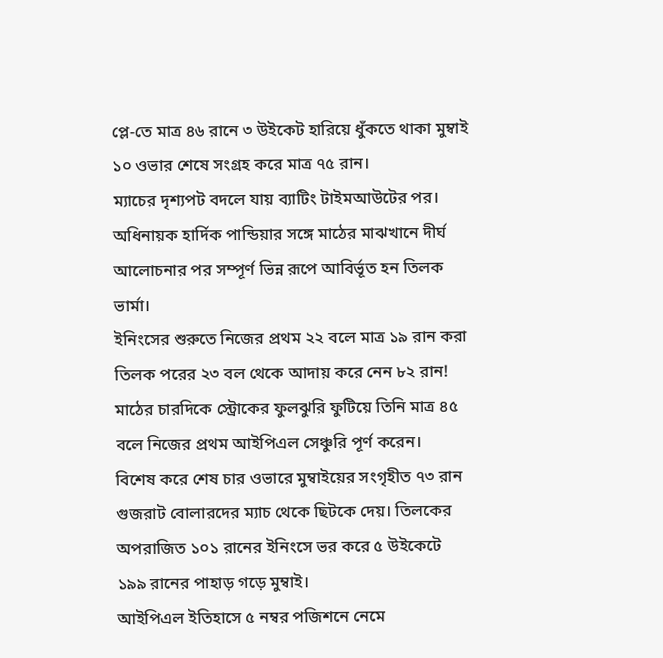প্লে-তে মাত্র ৪৬ রানে ৩ উইকেট হারিয়ে ধুঁকতে থাকা মুম্বাই ১০ ওভার শেষে সংগ্রহ করে মাত্র ৭৫ রান।
ম্যাচের দৃশ্যপট বদলে যায় ব্যাটিং টাইমআউটের পর। অধিনায়ক হার্দিক পান্ডিয়ার সঙ্গে মাঠের মাঝখানে দীর্ঘ আলোচনার পর সম্পূর্ণ ভিন্ন রূপে আবির্ভূত হন তিলক ভার্মা।
ইনিংসের শুরুতে নিজের প্রথম ২২ বলে মাত্র ১৯ রান করা তিলক পরের ২৩ বল থেকে আদায় করে নেন ৮২ রান! মাঠের চারদিকে স্ট্রোকের ফুলঝুরি ফুটিয়ে তিনি মাত্র ৪৫ বলে নিজের প্রথম আইপিএল সেঞ্চুরি পূর্ণ করেন।
বিশেষ করে শেষ চার ওভারে মুম্বাইয়ের সংগৃহীত ৭৩ রান গুজরাট বোলারদের ম্যাচ থেকে ছিটকে দেয়। তিলকের অপরাজিত ১০১ রানের ইনিংসে ভর করে ৫ উইকেটে ১৯৯ রানের পাহাড় গড়ে মুম্বাই।
আইপিএল ইতিহাসে ৫ নম্বর পজিশনে নেমে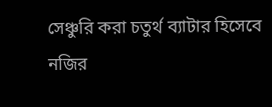সেঞ্চুরি করা চতুর্থ ব্যাটার হিসেবে নজির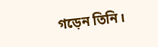গড়েন তিনি।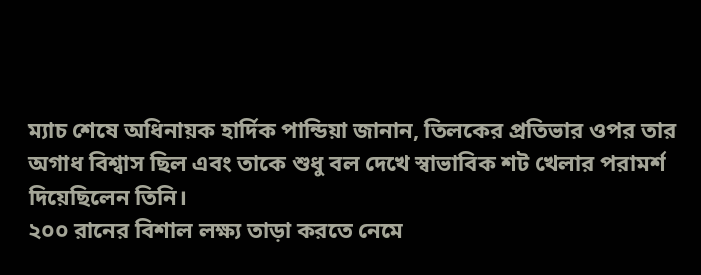ম্যাচ শেষে অধিনায়ক হার্দিক পান্ডিয়া জানান, তিলকের প্রতিভার ওপর তার অগাধ বিশ্বাস ছিল এবং তাকে শুধু বল দেখে স্বাভাবিক শট খেলার পরামর্শ দিয়েছিলেন তিনি।
২০০ রানের বিশাল লক্ষ্য তাড়া করতে নেমে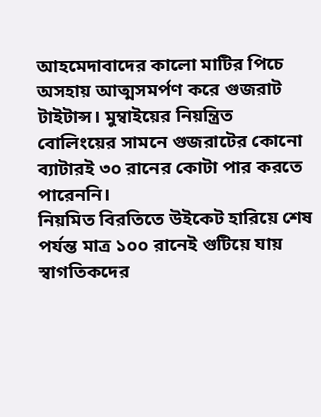আহমেদাবাদের কালো মাটির পিচে অসহায় আত্মসমর্পণ করে গুজরাট টাইটান্স। মুম্বাইয়ের নিয়ন্ত্রিত বোলিংয়ের সামনে গুজরাটের কোনো ব্যাটারই ৩০ রানের কোটা পার করতে পারেননি।
নিয়মিত বিরতিতে উইকেট হারিয়ে শেষ পর্যন্ত মাত্র ১০০ রানেই গুটিয়ে যায় স্বাগতিকদের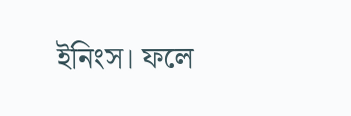ইনিংস। ফলে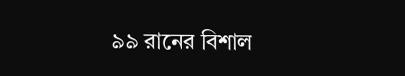৯৯ রানের বিশাল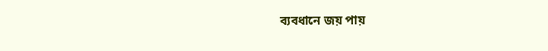ব্যবধানে জয় পায়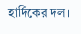হার্দিকের দল।